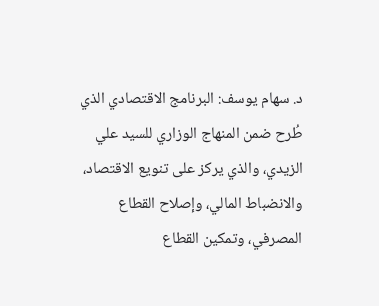د. سهام يوسف: البرنامج الاقتصادي الذي طُرح ضمن المنهاج الوزاري للسيد علي الزيدي، والذي يركز على تنويع الاقتصاد، والانضباط المالي، وإصلاح القطاع المصرفي، وتمكين القطاع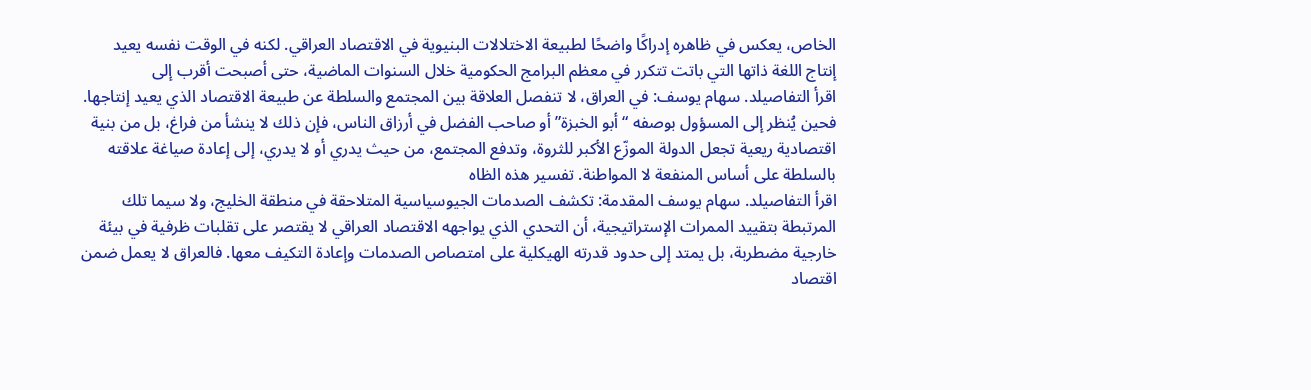الخاص، يعكس في ظاهره إدراكًا واضحًا لطبيعة الاختلالات البنيوية في الاقتصاد العراقي. لكنه في الوقت نفسه يعيد إنتاج اللغة ذاتها التي باتت تتكرر في معظم البرامج الحكومية خلال السنوات الماضية، حتى أصبحت أقرب إلى
اقرأ التفاصيلد. سهام يوسف: في العراق، لا تنفصل العلاقة بين المجتمع والسلطة عن طبيعة الاقتصاد الذي يعيد إنتاجها. فحين يُنظر إلى المسؤول بوصفه “أبو الخبزة” أو صاحب الفضل في أرزاق الناس، فإن ذلك لا ينشأ من فراغ، بل من بنية اقتصادية ريعية تجعل الدولة الموزّع الأكبر للثروة، وتدفع المجتمع، من حيث يدري أو لا يدري، إلى إعادة صياغة علاقته بالسلطة على أساس المنفعة لا المواطنة. تفسير هذه الظاه
اقرأ التفاصيلد. سهام يوسف المقدمة: تكشف الصدمات الجيوسياسية المتلاحقة في منطقة الخليج، ولا سيما تلك المرتبطة بتقييد الممرات الإستراتيجية، أن التحدي الذي يواجهه الاقتصاد العراقي لا يقتصر على تقلبات ظرفية في بيئة خارجية مضطربة، بل يمتد إلى حدود قدرته الهيكلية على امتصاص الصدمات وإعادة التكيف معها. فالعراق لا يعمل ضمن اقتصاد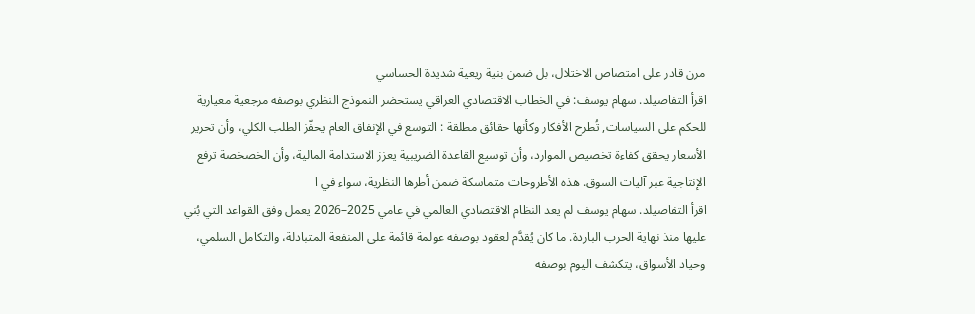مرن قادر على امتصاص الاختلال، بل ضمن بنية ريعية شديدة الحساسي
اقرأ التفاصيلد. سهام يوسف: في الخطاب الاقتصادي العراقي يستحضر النموذج النظري بوصفه مرجعية معيارية للحكم على السياسات, تُطرح الأفكار وكأنها حقائق مطلقة : التوسع في الإنفاق العام يحفّز الطلب الكلي، وأن تحرير الأسعار يحقق كفاءة تخصيص الموارد، وأن توسيع القاعدة الضريبية يعزز الاستدامة المالية، وأن الخصخصة ترفع الإنتاجية عبر آليات السوق. هذه الأطروحات متماسكة ضمن أطرها النظرية، سواء في ا
اقرأ التفاصيلد. سهام يوسف لم يعد النظام الاقتصادي العالمي في عامي 2025–2026 يعمل وفق القواعد التي بُني عليها منذ نهاية الحرب الباردة. ما كان يُقدَّم لعقود بوصفه عولمة قائمة على المنفعة المتبادلة، والتكامل السلمي، وحياد الأسواق، يتكشف اليوم بوصفه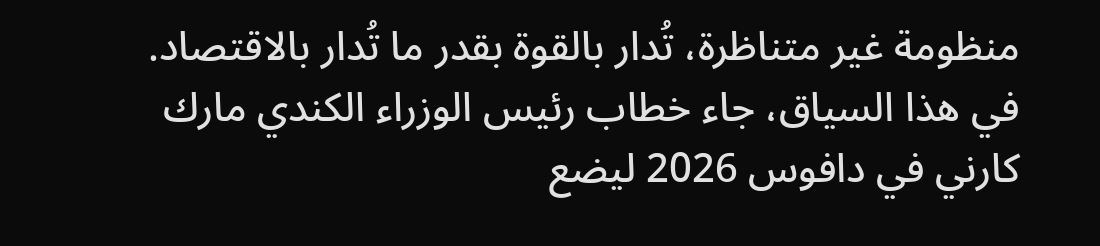منظومة غير متناظرة، تُدار بالقوة بقدر ما تُدار بالاقتصاد. في هذا السياق، جاء خطاب رئيس الوزراء الكندي مارك كارني في دافوس 2026 ليضع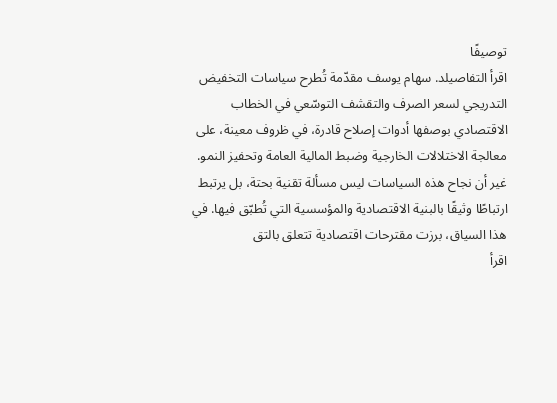توصيفًا
اقرأ التفاصيلد. سهام يوسف مقدّمة تُطرح سياسات التخفيض التدريجي لسعر الصرف والتقشف التوسّعي في الخطاب الاقتصادي بوصفها أدوات إصلاح قادرة، في ظروف معينة، على معالجة الاختلالات الخارجية وضبط المالية العامة وتحفيز النمو. غير أن نجاح هذه السياسات ليس مسألة تقنية بحتة، بل يرتبط ارتباطًا وثيقًا بالبنية الاقتصادية والمؤسسية التي تُطبّق فيها. في هذا السياق، برزت مقترحات اقتصادية تتعلق بالتق
اقرأ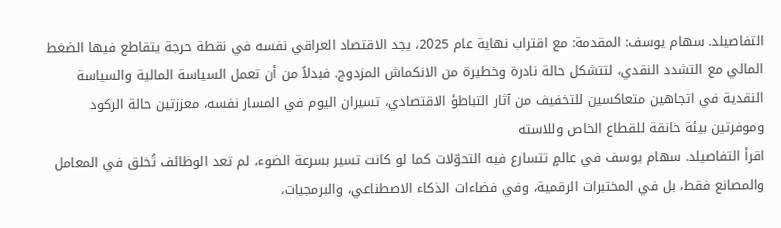التفاصيلد. سهام يوسف: المقدمة: مع اقتراب نهاية عام 2025، يجد الاقتصاد العراقي نفسه في نقطة حرجة يتقاطع فيها الضغط المالي مع التشدد النقدي، لتتشكل حالة نادرة وخطيرة من الانكماش المزدوج. فبدلاً من أن تعمل السياسة المالية والسياسة النقدية في اتجاهين متعاكسين للتخفيف من آثار التباطؤ الاقتصادي، تسيران اليوم في المسار نفسه، معززتين حالة الركود وموفرتين بيئة خانقة للقطاع الخاص وللاسته
اقرأ التفاصيلد. سهام يوسف في عالمٍ تتسارع فيه التحوّلات كما لو كانت تسير بسرعة الضوء، لم تعد الوظائف تُخلق في المعامل والمصانع فقط، بل في المختبرات الرقمية، وفي فضاءات الذكاء الاصطناعي، والبرمجيات،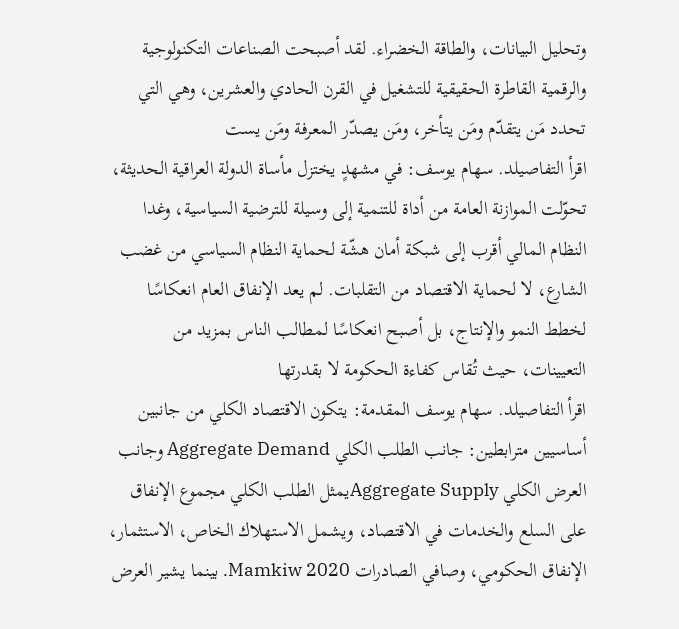وتحليل البيانات، والطاقة الخضراء. لقد أصبحت الصناعات التكنولوجية والرقمية القاطرة الحقيقية للتشغيل في القرن الحادي والعشرين، وهي التي تحدد مَن يتقدّم ومَن يتأخر، ومَن يصدّر المعرفة ومَن يست
اقرأ التفاصيلد. سهام يوسف: في مشهدٍ يختزل مأساة الدولة العراقية الحديثة، تحوّلت الموازنة العامة من أداة للتنمية إلى وسيلة للترضية السياسية، وغدا النظام المالي أقرب إلى شبكة أمان هشّة لحماية النظام السياسي من غضب الشارع، لا لحماية الاقتصاد من التقلبات. لم يعد الإنفاق العام انعكاسًا لخطط النمو والإنتاج، بل أصبح انعكاسًا لمطالب الناس بمزيد من التعيينات، حيث تُقاس كفاءة الحكومة لا بقدرتها
اقرأ التفاصيلد. سهام يوسف المقدمة: يتكون الاقتصاد الكلي من جانبين أساسيين مترابطين: جانب الطلب الكلي Aggregate Demand وجانب العرض الكلي Aggregate Supplyيمثل الطلب الكلي مجموع الإنفاق على السلع والخدمات في الاقتصاد، ويشمل الاستهلاك الخاص، الاستثمار، الإنفاق الحكومي، وصافي الصادرات Mamkiw 2020. بينما يشير العرض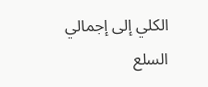الكلي إلى إجمالي السلع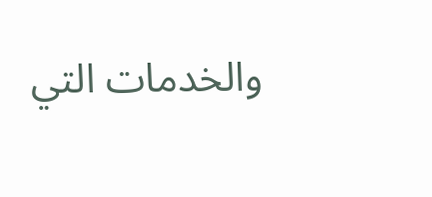والخدمات التي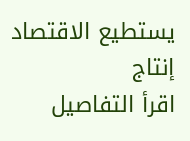يستطيع الاقتصاد إنتاج
اقرأ التفاصيل